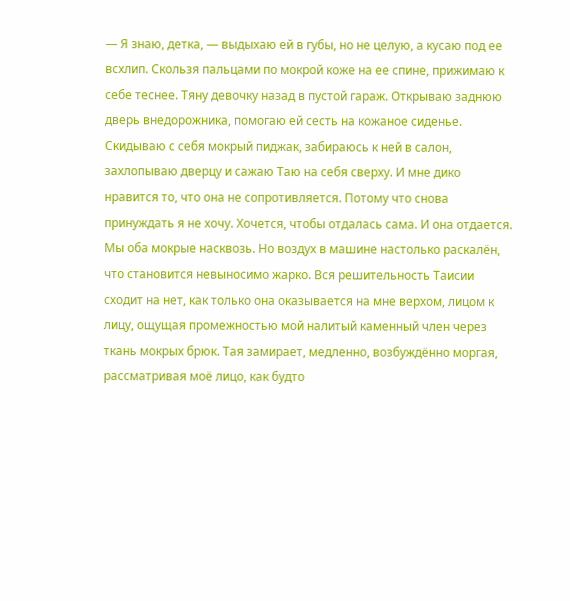— Я знаю, детка, — выдыхаю ей в губы, но не целую, а кусаю под ее всхлип. Скользя пальцами по мокрой коже на ее спине, прижимаю к себе теснее. Тяну девочку назад в пустой гараж. Открываю заднюю дверь внедорожника, помогаю ей сесть на кожаное сиденье. Скидываю с себя мокрый пиджак, забираюсь к ней в салон, захлопываю дверцу и сажаю Таю на себя сверху. И мне дико нравится то, что она не сопротивляется. Потому что снова принуждать я не хочу. Хочется, чтобы отдалась сама. И она отдается.
Мы оба мокрые насквозь. Но воздух в машине настолько раскалён, что становится невыносимо жарко. Вся решительность Таисии сходит на нет, как только она оказывается на мне верхом, лицом к лицу, ощущая промежностью мой налитый каменный член через ткань мокрых брюк. Тая замирает, медленно, возбуждённо моргая, рассматривая моё лицо, как будто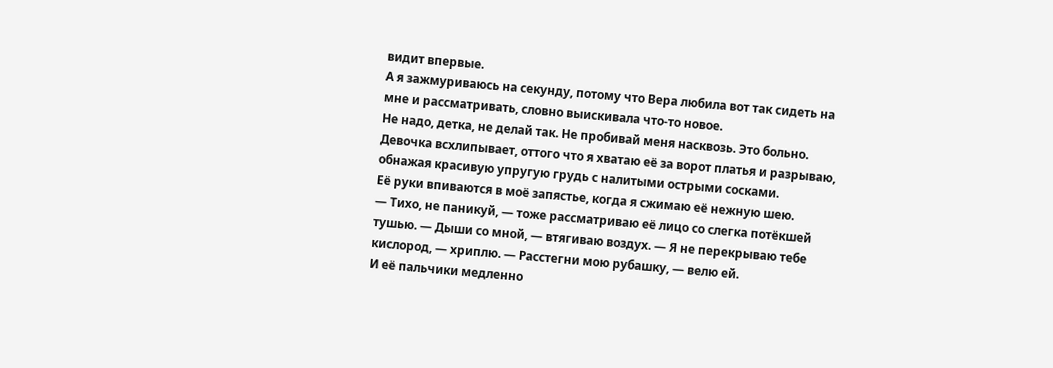видит впервые.
А я зажмуриваюсь на секунду, потому что Вера любила вот так сидеть на мне и рассматривать, словно выискивала что-то новое.
Не надо, детка, не делай так. Не пробивай меня насквозь. Это больно.
Девочка всхлипывает, оттого что я хватаю её за ворот платья и разрываю, обнажая красивую упругую грудь с налитыми острыми сосками.
Её руки впиваются в моё запястье, когда я сжимаю её нежную шею.
— Тихо, не паникуй, — тоже рассматриваю её лицо со слегка потёкшей тушью. — Дыши со мной, — втягиваю воздух. — Я не перекрываю тебе кислород, — хриплю. — Расстегни мою рубашку, — велю ей.
И её пальчики медленно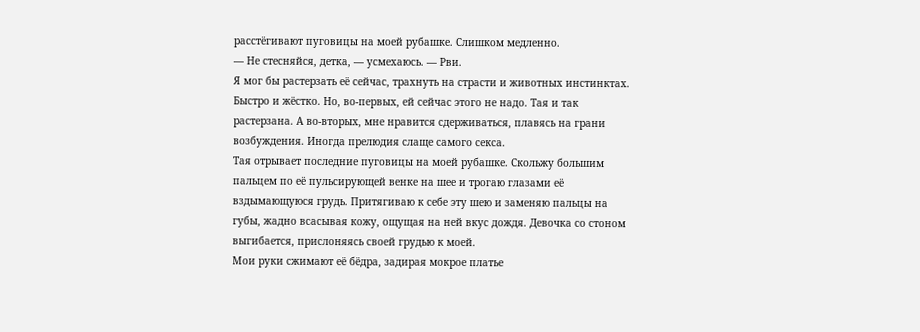расстёгивают пуговицы на моей рубашке. Слишком медленно.
— Не стесняйся, детка, — усмехаюсь. — Рви.
Я мог бы растерзать её сейчас, трахнуть на страсти и животных инстинктах. Быстро и жёстко. Но, во-первых, ей сейчас этого не надо. Тая и так растерзана. А во-вторых, мне нравится сдерживаться, плавясь на грани возбуждения. Иногда прелюдия слаще самого секса.
Тая отрывает последние пуговицы на моей рубашке. Скольжу большим пальцем по её пульсирующей венке на шее и трогаю глазами её вздымающуюся грудь. Притягиваю к себе эту шею и заменяю пальцы на губы, жадно всасывая кожу, ощущая на ней вкус дождя. Девочка со стоном выгибается, прислоняясь своей грудью к моей.
Мои руки сжимают её бёдра, задирая мокрое платье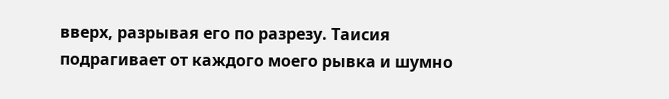вверх, разрывая его по разрезу. Таисия подрагивает от каждого моего рывка и шумно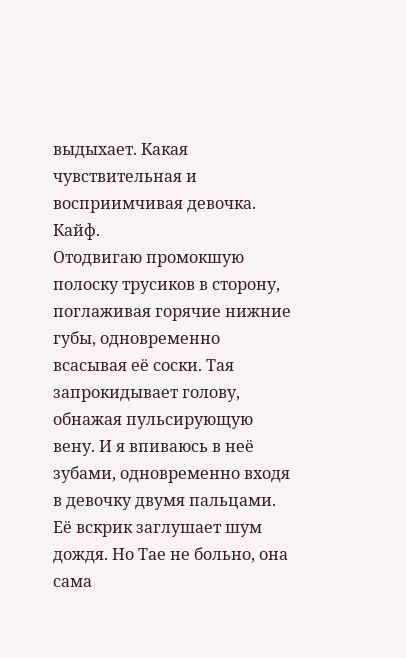выдыхает. Какая чувствительная и восприимчивая девочка. Кайф.
Отодвигаю промокшую полоску трусиков в сторону, поглаживая горячие нижние губы, одновременно всасывая её соски. Тая запрокидывает голову, обнажая пульсирующую вену. И я впиваюсь в неё зубами, одновременно входя в девочку двумя пальцами.
Её вскрик заглушает шум дождя. Но Тае не больно, она сама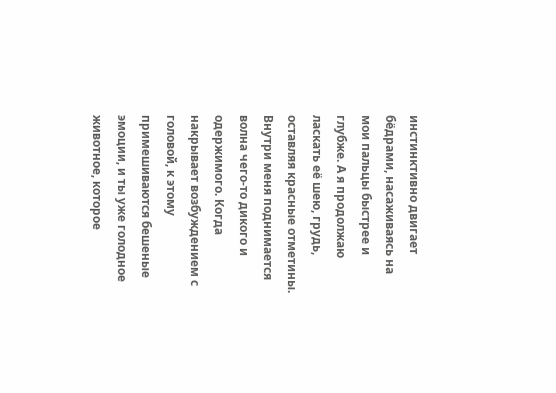инстинктивно двигает бёдрами, насаживаясь на мои пальцы быстрее и глубже. А я продолжаю ласкать её шею, грудь, оставляя красные отметины. Внутри меня поднимается волна чего-то дикого и одержимого. Когда накрывает возбуждением с головой, к этому примешиваются бешеные эмоции, и ты уже голодное животное, которое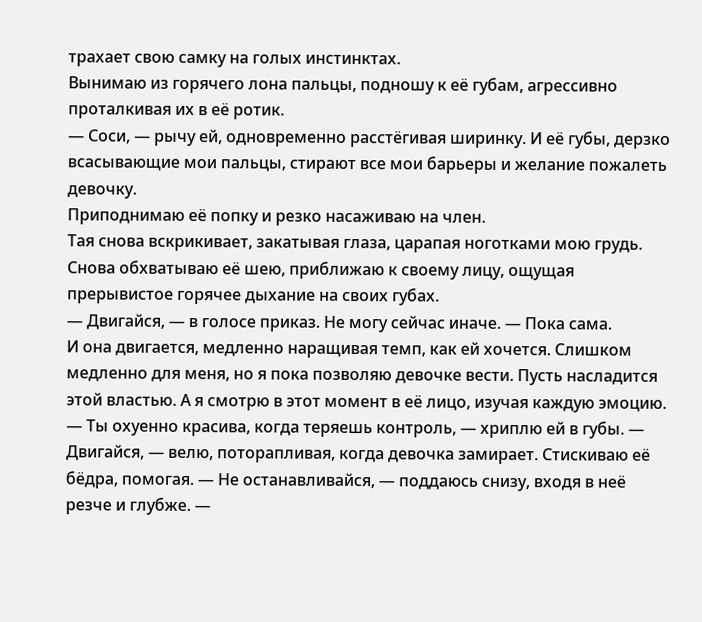трахает свою самку на голых инстинктах.
Вынимаю из горячего лона пальцы, подношу к её губам, агрессивно проталкивая их в её ротик.
— Соси, — рычу ей, одновременно расстёгивая ширинку. И её губы, дерзко всасывающие мои пальцы, стирают все мои барьеры и желание пожалеть девочку.
Приподнимаю её попку и резко насаживаю на член.
Тая снова вскрикивает, закатывая глаза, царапая ноготками мою грудь. Снова обхватываю её шею, приближаю к своему лицу, ощущая прерывистое горячее дыхание на своих губах.
— Двигайся, — в голосе приказ. Не могу сейчас иначе. — Пока сама.
И она двигается, медленно наращивая темп, как ей хочется. Слишком медленно для меня, но я пока позволяю девочке вести. Пусть насладится этой властью. А я смотрю в этот момент в её лицо, изучая каждую эмоцию.
— Ты охуенно красива, когда теряешь контроль, — хриплю ей в губы. — Двигайся, — велю, поторапливая, когда девочка замирает. Стискиваю её бёдра, помогая. — Не останавливайся, — поддаюсь снизу, входя в неё резче и глубже. —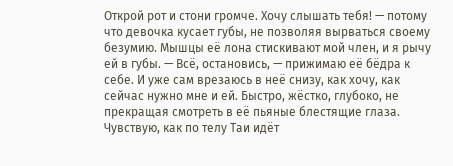Открой рот и стони громче. Хочу слышать тебя! — потому что девочка кусает губы, не позволяя вырваться своему безумию. Мышцы её лона стискивают мой член, и я рычу ей в губы. — Всё, остановись, — прижимаю её бёдра к себе. И уже сам врезаюсь в неё снизу, как хочу, как сейчас нужно мне и ей. Быстро, жёстко, глубоко, не прекращая смотреть в её пьяные блестящие глаза.
Чувствую, как по телу Таи идёт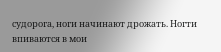судорога, ноги начинают дрожать. Ногти впиваются в мои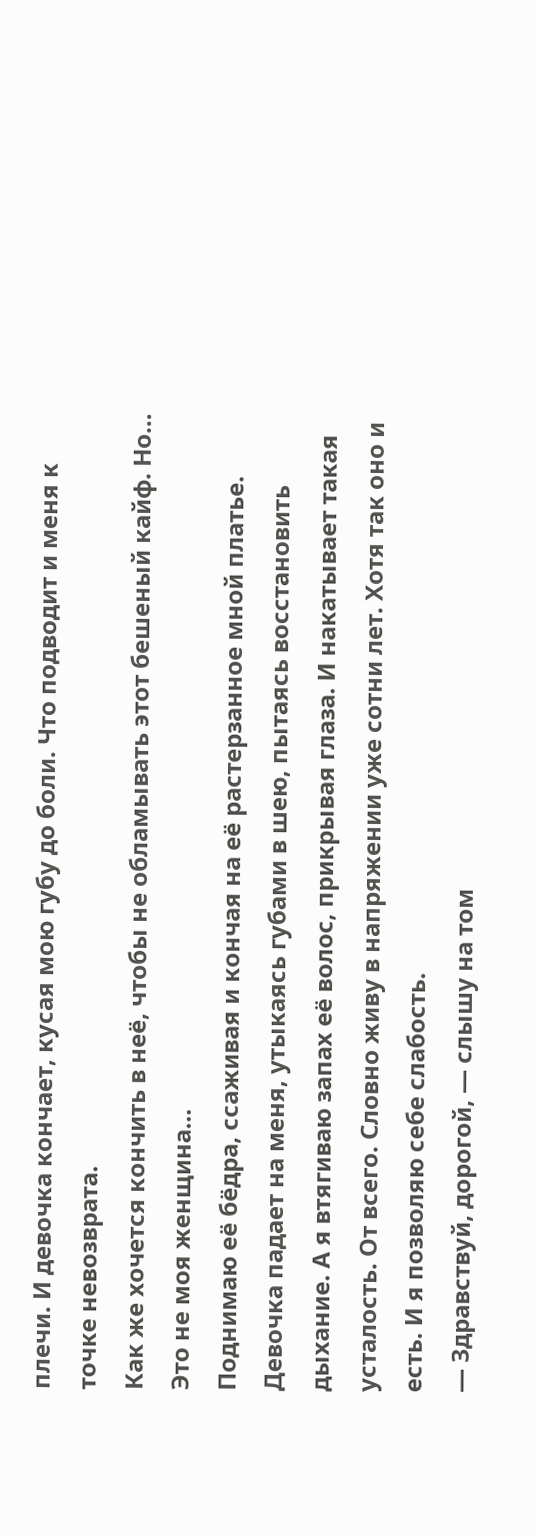плечи. И девочка кончает, кусая мою губу до боли. Что подводит и меня к точке невозврата.
Как же хочется кончить в неё, чтобы не обламывать этот бешеный кайф. Но… Это не моя женщина…
Поднимаю её бёдра, ссаживая и кончая на её растерзанное мной платье.
Девочка падает на меня, утыкаясь губами в шею, пытаясь восстановить дыхание. А я втягиваю запах её волос, прикрывая глаза. И накатывает такая усталость. От всего. Словно живу в напряжении уже сотни лет. Хотя так оно и есть. И я позволяю себе слабость.
— Здравствуй, дорогой, — слышу на том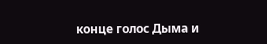конце голос Дыма и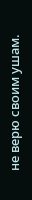не верю своим ушам.